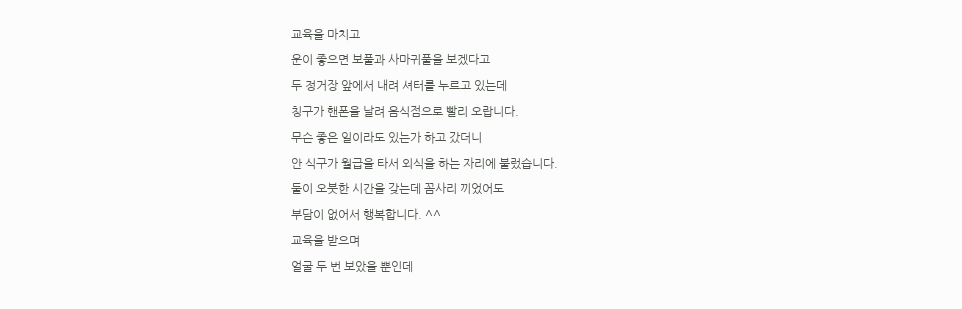교육을 마치고
운이 좋으면 보풀과 사마귀풀을 보겠다고
두 정거장 앞에서 내려 셔터를 누르고 있는데
칭구가 핸폰을 날려 음식점으로 빨리 오랍니다.
무슨 좋은 일이라도 있는가 하고 갔더니
안 식구가 월급을 타서 외식을 하는 자리에 불렀습니다.
둘이 오붓한 시간을 갖는데 꼼사리 끼었어도
부담이 없어서 행복합니다. ^^
교육을 받으며
얼굴 두 번 보았을 뿐인데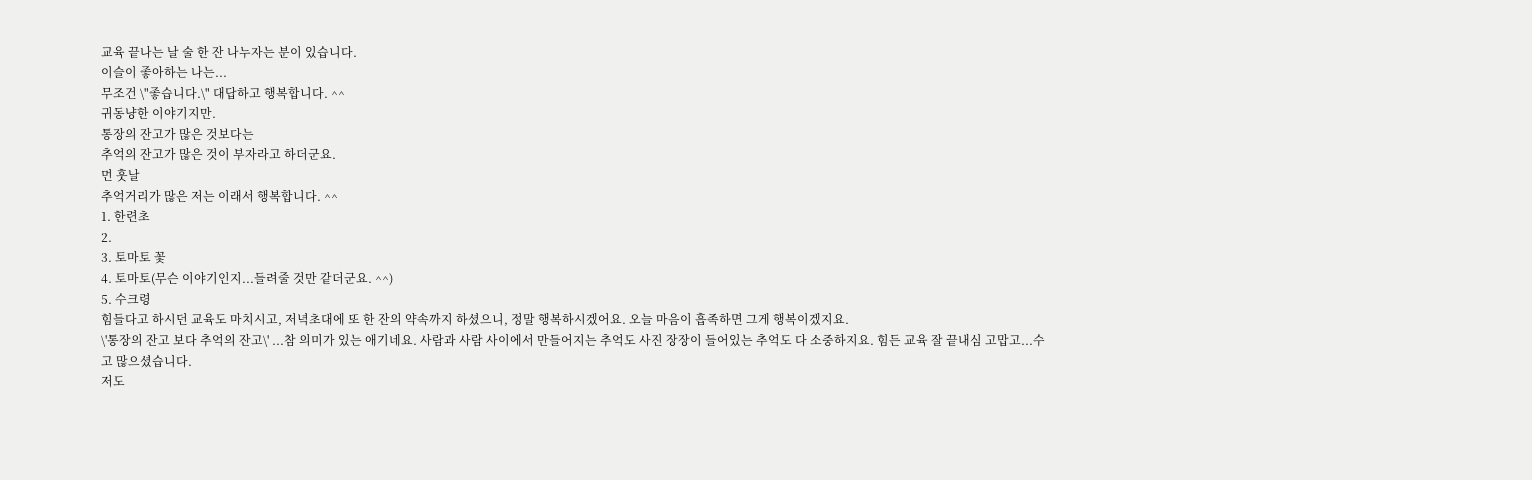교육 끝나는 날 술 한 잔 나누자는 분이 있습니다.
이슬이 좋아하는 나는...
무조건 \"좋습니다.\" 대답하고 행복합니다. ^^
귀동냥한 이야기지만.
통장의 잔고가 많은 것보다는
추억의 잔고가 많은 것이 부자라고 하더군요.
먼 훗날
추억거리가 많은 저는 이래서 행복합니다. ^^
1. 한련초
2.
3. 토마토 꽃
4. 토마토(무슨 이야기인지...들려줄 것만 같더군요. ^^)
5. 수크령
힘들다고 하시던 교육도 마치시고, 저녁초대에 또 한 잔의 약속까지 하셨으니, 정말 행복하시겠어요. 오늘 마음이 흡족하면 그게 행복이겠지요.
\'통장의 잔고 보다 추억의 잔고\' ...참 의미가 있는 애기네요. 사람과 사람 사이에서 만들어지는 추억도 사진 장장이 들어있는 추억도 다 소중하지요. 힘든 교육 잘 끝내심 고맙고...수고 많으셨습니다.
저도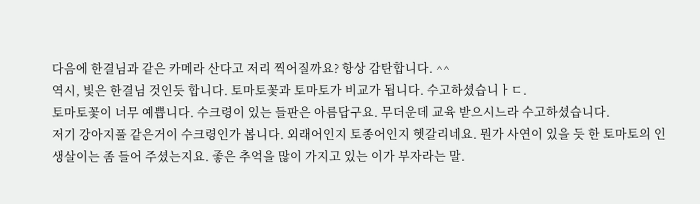다음에 한결님과 같은 카메라 산다고 저리 찍어질까요? 항상 감탄합니다. ^^
역시, 빛은 한결님 것인듯 합니다. 토마토꽃과 토마토가 비교가 됩니다. 수고하셨습니ㅏㄷ.
토마토꽃이 너무 예쁩니다. 수크령이 있는 들판은 아름답구요. 무더운데 교육 받으시느라 수고하셨습니다.
저기 강아지풀 같은거이 수크령인가 봅니다. 외래어인지 토종어인지 헷갈리네요. 뭔가 사연이 있을 듯 한 토마토의 인생살이는 좀 들어 주셨는지요. 좋은 추억을 많이 가지고 있는 이가 부자라는 말.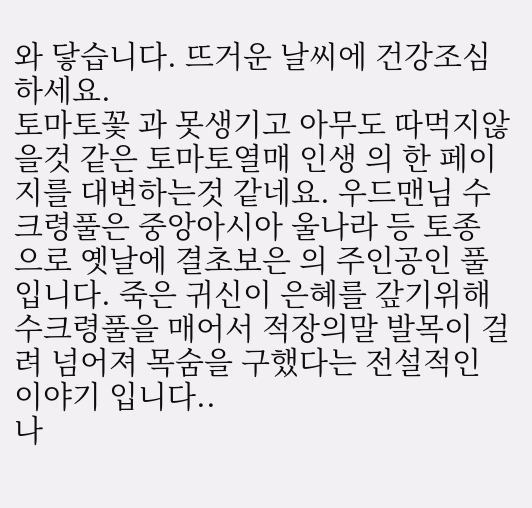와 닿습니다. 뜨거운 날씨에 건강조심하세요.
토마토꽃 과 못생기고 아무도 따먹지않을것 같은 토마토열매 인생 의 한 페이지를 대변하는것 같네요. 우드맨님 수크령풀은 중앙아시아 울나라 등 토종 으로 옛날에 결초보은 의 주인공인 풀입니다. 죽은 귀신이 은혜를 갚기위해 수크령풀을 매어서 적장의말 발목이 걸려 넘어져 목숨을 구했다는 전설적인 이야기 입니다..
나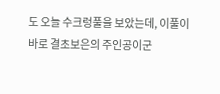도 오늘 수크렁풀을 보았는데, 이풀이 바로 결초보은의 주인공이군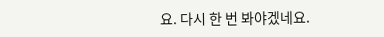요. 다시 한 번 봐야겠네요.